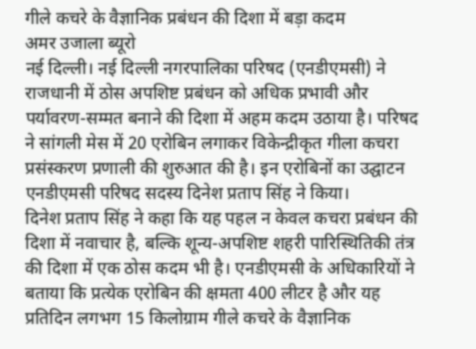गीले कचरे के वैज्ञानिक प्रबंधन की दिशा में बड़ा कदम
अमर उजाला ब्यूरो
नई दिल्ली। नई दिल्ली नगरपालिका परिषद (एनडीएमसी) ने राजधानी में ठोस अपशिष्ट प्रबंधन को अधिक प्रभावी और पर्यावरण-सम्मत बनाने की दिशा में अहम कदम उठाया है। परिषद ने सांगली मेस में 20 एरोबिन लगाकर विकेन्द्रीकृत गीला कचरा प्रसंस्करण प्रणाली की शुरुआत की है। इन एरोबिनों का उद्घाटन एनडीएमसी परिषद सदस्य दिनेश प्रताप सिंह ने किया।
दिनेश प्रताप सिंह ने कहा कि यह पहल न केवल कचरा प्रबंधन की दिशा में नवाचार है, बल्कि शून्य-अपशिष्ट शहरी पारिस्थितिकी तंत्र की दिशा में एक ठोस कदम भी है। एनडीएमसी के अधिकारियों ने बताया कि प्रत्येक एरोबिन की क्षमता 400 लीटर है और यह प्रतिदिन लगभग 15 किलोग्राम गीले कचरे के वैज्ञानिक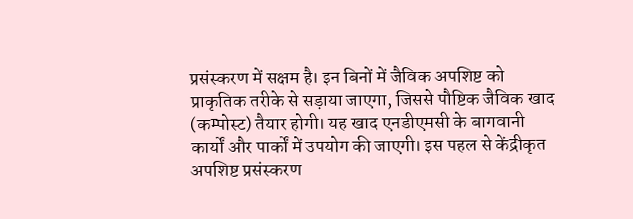प्रसंस्करण में सक्षम है। इन बिनों में जैविक अपशिष्ट को प्राकृतिक तरीके से सड़ाया जाएगा, जिससे पौष्टिक जैविक खाद (कम्पोस्ट) तैयार होगी। यह खाद एनडीएमसी के बागवानी कार्यों और पार्कों में उपयोग की जाएगी। इस पहल से केंद्रीकृत अपशिष्ट प्रसंस्करण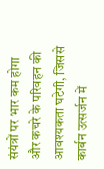संयंत्रों पर भार कम होगा और कचरे के परिवहन की आवश्यकता घटेगी, जिससे कार्बन उत्सर्जन में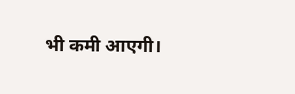भी कमी आएगी।